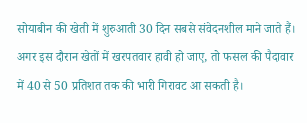सोयाबीन की खेती में शुरुआती 30 दिन सबसे संवेदनशील माने जाते हैं। अगर इस दौरान खेतों में खरपतवार हावी हो जाए, तो फसल की पैदावार में 40 से 50 प्रतिशत तक की भारी गिरावट आ सकती है।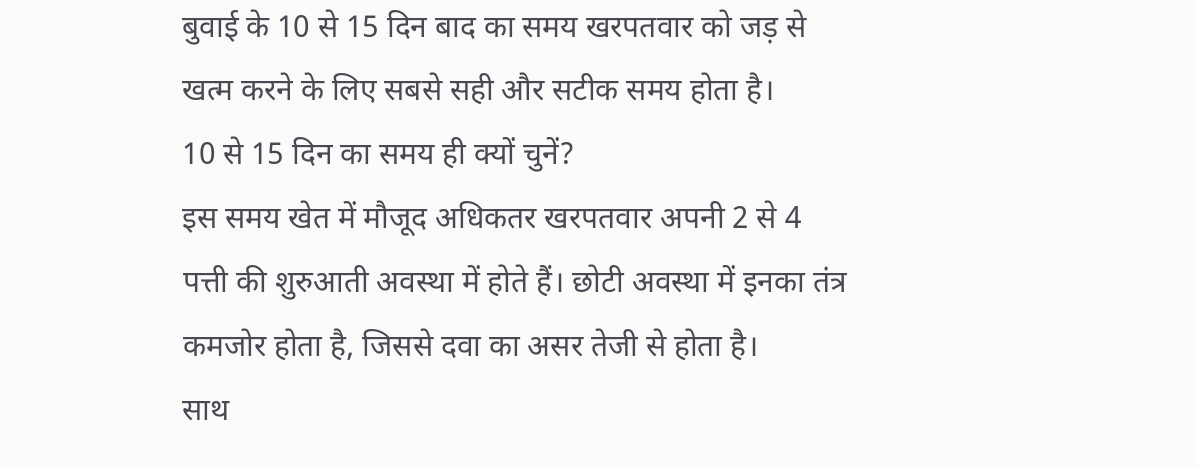बुवाई के 10 से 15 दिन बाद का समय खरपतवार को जड़ से खत्म करने के लिए सबसे सही और सटीक समय होता है।
10 से 15 दिन का समय ही क्यों चुनें?
इस समय खेत में मौजूद अधिकतर खरपतवार अपनी 2 से 4 पत्ती की शुरुआती अवस्था में होते हैं। छोटी अवस्था में इनका तंत्र कमजोर होता है, जिससे दवा का असर तेजी से होता है।
साथ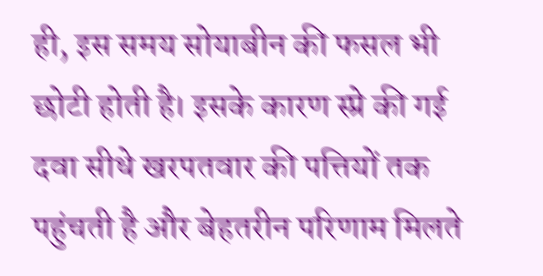ही, इस समय सोयाबीन की फसल भी छोटी होती है। इसके कारण स्प्रे की गई दवा सीधे खरपतवार की पत्तियों तक पहुंचती है और बेहतरीन परिणाम मिलते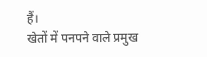हैं।
खेतों में पनपने वाले प्रमुख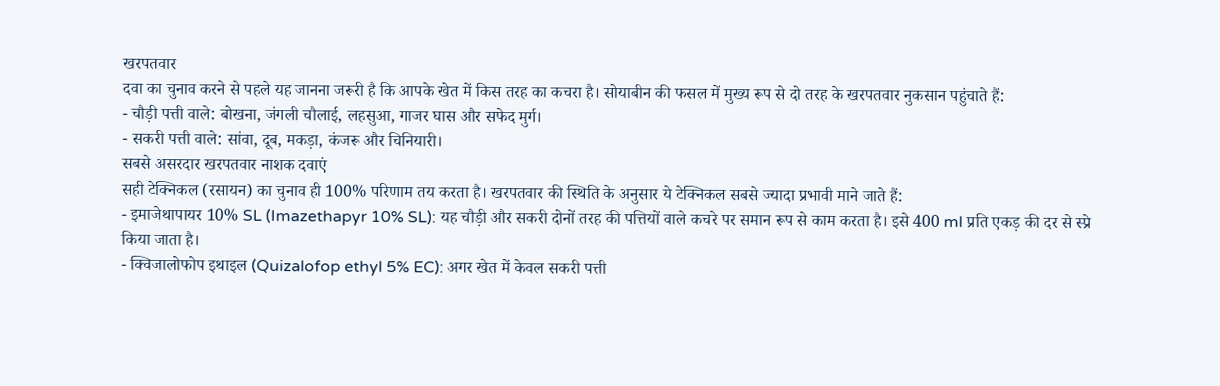खरपतवार
दवा का चुनाव करने से पहले यह जानना जरूरी है कि आपके खेत में किस तरह का कचरा है। सोयाबीन की फसल में मुख्य रूप से दो तरह के खरपतवार नुकसान पहुंचाते हैं:
- चौड़ी पत्ती वाले: बोखना, जंगली चौलाई, लहसुआ, गाजर घास और सफेद मुर्ग।
- सकरी पत्ती वाले: सांवा, दूब, मकड़ा, कंजरू और चिनियारी।
सबसे असरदार खरपतवार नाशक दवाएं
सही टेक्निकल (रसायन) का चुनाव ही 100% परिणाम तय करता है। खरपतवार की स्थिति के अनुसार ये टेक्निकल सबसे ज्यादा प्रभावी माने जाते हैं:
- इमाजेथापायर 10% SL (Imazethapyr 10% SL): यह चौड़ी और सकरी दोनों तरह की पत्तियों वाले कचरे पर समान रूप से काम करता है। इसे 400 ml प्रति एकड़ की दर से स्प्रे किया जाता है।
- क्विजालोफोप इथाइल (Quizalofop ethyl 5% EC): अगर खेत में केवल सकरी पत्ती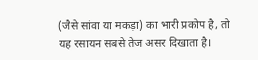(जैसे सांवा या मकड़ा) का भारी प्रकोप है, तो यह रसायन सबसे तेज असर दिखाता है।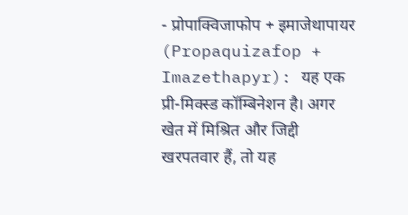- प्रोपाक्विजाफोप + इमाजेथापायर (Propaquizafop + Imazethapyr): यह एक प्री-मिक्स्ड कॉम्बिनेशन है। अगर खेत में मिश्रित और जिद्दी खरपतवार हैं, तो यह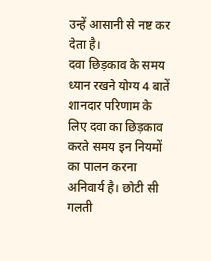उन्हें आसानी से नष्ट कर देता है।
दवा छिड़काव के समय ध्यान रखने योग्य 4 बातें
शानदार परिणाम के लिए दवा का छिड़काव करते समय इन नियमों का पालन करना अनिवार्य है। छोटी सी गलती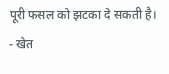पूरी फसल को झटका दे सकती है।
- खेत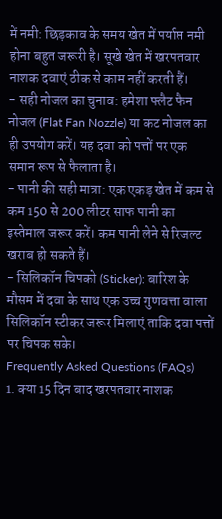में नमी: छिड़काव के समय खेत में पर्याप्त नमी होना बहुत जरूरी है। सूखे खेत में खरपतवार नाशक दवाएं ठीक से काम नहीं करती हैं।
- सही नोजल का चुनाव: हमेशा फ्लैट फैन नोजल (Flat Fan Nozzle) या कट नोजल का ही उपयोग करें। यह दवा को पत्तों पर एक समान रूप से फैलाता है।
- पानी की सही मात्रा: एक एकड़ खेत में कम से कम 150 से 200 लीटर साफ पानी का इस्तेमाल जरूर करें। कम पानी लेने से रिजल्ट खराब हो सकते हैं।
- सिलिकॉन चिपको (Sticker): बारिश के मौसम में दवा के साथ एक उच्च गुणवत्ता वाला सिलिकॉन स्टीकर जरूर मिलाएं ताकि दवा पत्तों पर चिपक सके।
Frequently Asked Questions (FAQs)
1. क्या 15 दिन बाद खरपतवार नाशक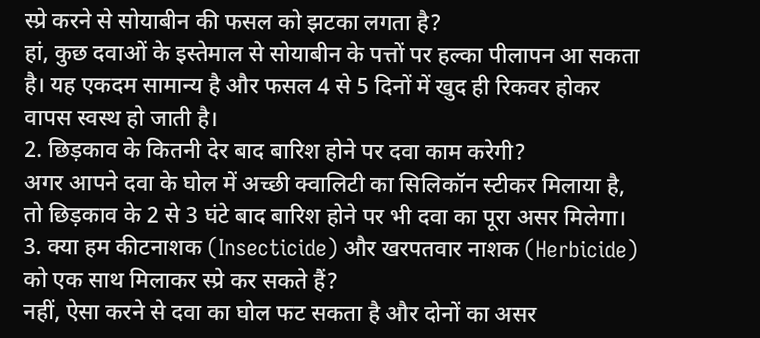स्प्रे करने से सोयाबीन की फसल को झटका लगता है?
हां, कुछ दवाओं के इस्तेमाल से सोयाबीन के पत्तों पर हल्का पीलापन आ सकता है। यह एकदम सामान्य है और फसल 4 से 5 दिनों में खुद ही रिकवर होकर वापस स्वस्थ हो जाती है।
2. छिड़काव के कितनी देर बाद बारिश होने पर दवा काम करेगी?
अगर आपने दवा के घोल में अच्छी क्वालिटी का सिलिकॉन स्टीकर मिलाया है, तो छिड़काव के 2 से 3 घंटे बाद बारिश होने पर भी दवा का पूरा असर मिलेगा।
3. क्या हम कीटनाशक (Insecticide) और खरपतवार नाशक (Herbicide) को एक साथ मिलाकर स्प्रे कर सकते हैं?
नहीं, ऐसा करने से दवा का घोल फट सकता है और दोनों का असर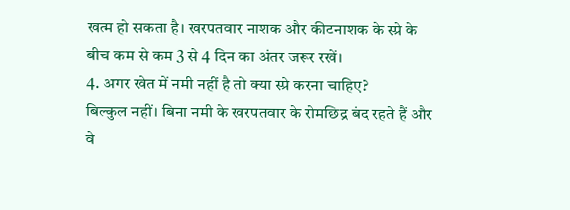खत्म हो सकता है। खरपतवार नाशक और कीटनाशक के स्प्रे के बीच कम से कम 3 से 4 दिन का अंतर जरूर रखें।
4. अगर खेत में नमी नहीं है तो क्या स्प्रे करना चाहिए?
बिल्कुल नहीं। बिना नमी के खरपतवार के रोमछिद्र बंद रहते हैं और वे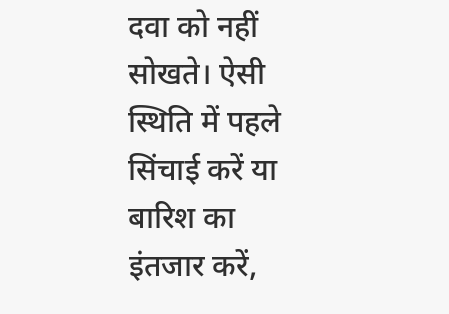दवा को नहीं सोखते। ऐसी स्थिति में पहले सिंचाई करें या बारिश का इंतजार करें,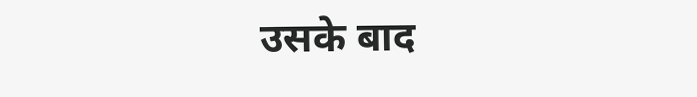उसके बाद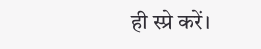ही स्प्रे करें।